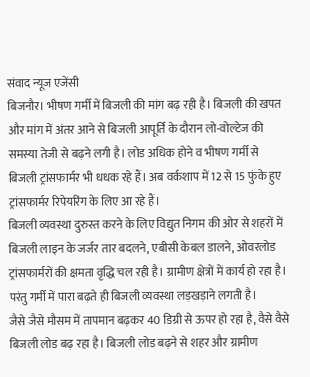संवाद न्यूज एजेंसी
बिजनौर। भीषण गर्मी में बिजली की मांग बढ़ रही है। बिजली की खपत और मांग में अंतर आने से बिजली आपूर्ति के दौरान लो-वोल्टेज की समस्या तेजी से बढ़ने लगी है। लोड अधिक होने व भीषण गर्मी से बिजली ट्रांसफार्मर भी धधक रहे हैं। अब वर्कशाप में 12 से 15 फुंके हुए ट्रांसफार्मर रिपेयरिंग के लिए आ रहे हैं।
बिजली व्यवस्था दुरुस्त करने के लिए विद्युत निगम की ओर से शहरों में बिजली लाइन के जर्जर तार बदलने, एबीसी केबल डालने, ओवरलोड ट्रांसफार्मरों की क्षमता वृद्धि चल रही है। ग्रामीण क्षेत्रों में कार्य हो रहा है। परंतु गर्मी में पारा बढ़ते ही बिजली व्यवस्था लड़खड़ाने लगती है।
जैसे जैसे मौसम में तापमान बढ़कर 40 डिग्री से ऊपर हो रहा है, वैसे वैसे बिजली लोड बढ़ रहा है। बिजली लोड बढ़ने से शहर और ग्रामीण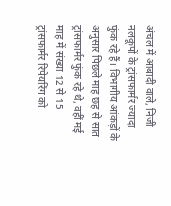अंचल में आबादी वाले, निजी नलकूपों के ट्रांसफार्मर ज्यादा फुंक रहे हैं। विभागीय आंकड़ों के अनुसार पिछले माह छह से सात ट्रांसफार्मर फुंक रहे थे, वहीं मई माह में संख्या 12 से 15 ट्रांसफार्मर रिपेयरिंग को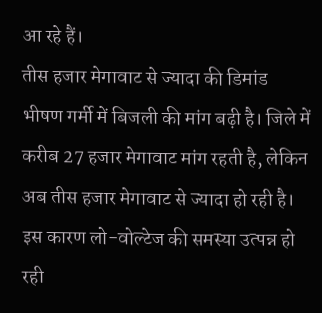आ रहे हैं।
तीस हजार मेगावाट से ज्यादा की डिमांड
भीषण गर्मी में बिजली की मांग बढ़ी है। जिले में करीब 27 हजार मेगावाट मांग रहती है, लेकिन अब तीस हजार मेगावाट से ज्यादा हो रही है। इस कारण लो-वोल्टेज की समस्या उत्पन्न हो रही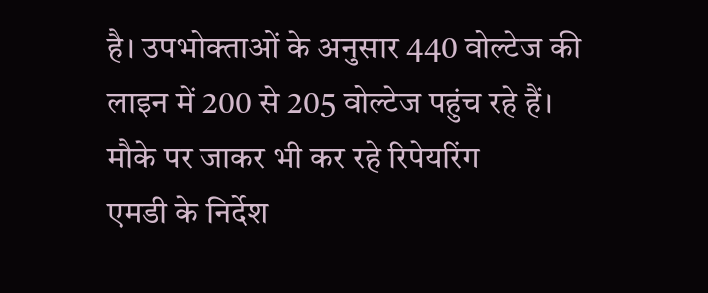है। उपभोक्ताओं के अनुसार 440 वोल्टेज की लाइन में 200 से 205 वोल्टेज पहुंच रहे हैं।
मौके पर जाकर भी कर रहे रिपेयरिंग
एमडी के निर्देश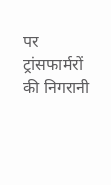पर ट्रांसफार्मरों की निगरानी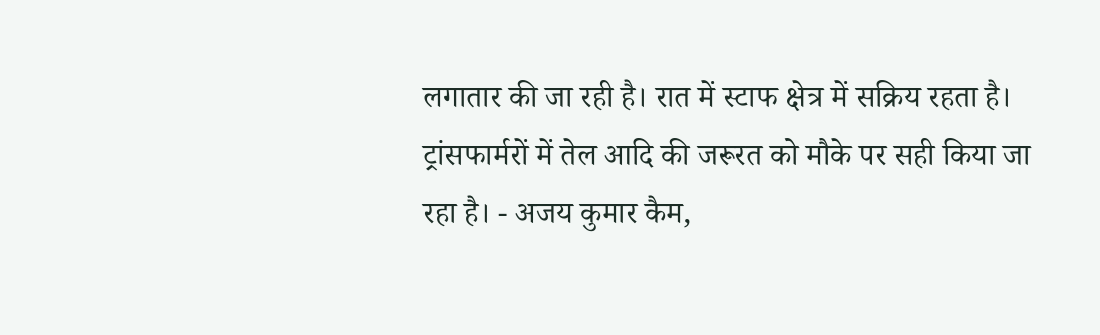लगातार की जा रही है। रात में स्टाफ क्षेत्र में सक्रिय रहता है। ट्रांसफार्मरों में तेल आदि की जरूरत को मौके पर सही किया जा रहा है। - अजय कुमार कैम,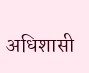अधिशासी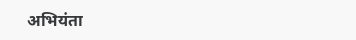अभियंता